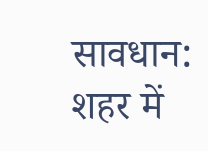सावधान: शहर में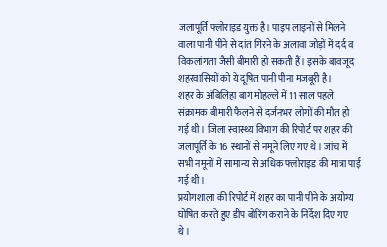जलापूर्ति फ्लोराइड युक्त है। पाइप लाइनों से मिलने वाला पानी पीने से दांत गिरने के अलावा जोड़ों में दर्द व विकलांगता जैसी बीमारी हो सकती हैं। इसके बावजूद शहरवासियों को ये दूषित पानी पीना मजबूरी है।
शहर के अंबिलिहा बाग मोहल्ले में 11 साल पहले संक्रामक बीमारी फैलने से दर्जनभर लोगों की मौत हो गई थी। जिला स्वास्थ्य विभाग की रिपोर्ट पर शहर की जलापूर्ति के 16 स्थानों से नमूने लिए गए थे। जांच में सभी नमूनों में सामान्य से अधिक फ्लोराइड की मात्रा पाई गई थी।
प्रयोगशाला की रिपोर्ट में शहर का पानी पीने के अयोग्य घोषित करते हुए डीप बोरिंग कराने के निर्देश दिए गए थे।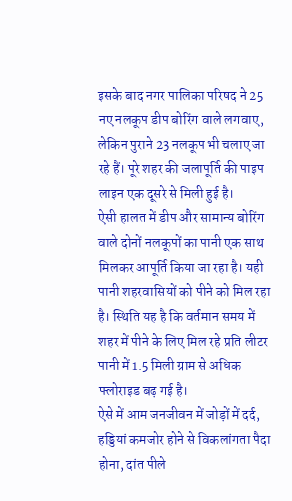इसके बाद नगर पालिका परिषद ने 25 नए नलकूप डीप बोरिंग वाले लगवाए, लेकिन पुराने 23 नलकूप भी चलाए जा रहे हैं। पूरे शहर की जलापूर्ति की पाइप लाइन एक दूसरे से मिली हुई है।
ऐसी हालत में डीप और सामान्य बोरिंग वाले दोनों नलकूपों का पानी एक साथ मिलकर आपूर्ति किया जा रहा है। यही पानी शहरवासियों को पीने को मिल रहा है। स्थिति यह है कि वर्तमान समय में शहर में पीने के लिए मिल रहे प्रति लीटर पानी में 1.5 मिली ग्राम से अधिक फ्लोराइड बढ़ गई है।
ऐसे में आम जनजीवन में जोड़ों में दर्द, हड्डियां कमजोर होने से विकलांगता पैदा होना, दांत पीले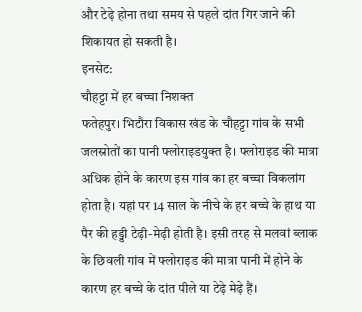और टेढ़े होना तथा समय से पहले दांत गिर जाने की शिकायत हो सकती है।
इनसेट:
चौहट्टा में हर बच्चा निशक्त
फतेहपुर। भिटौरा विकास खंड के चौहट्टा गांव के सभी जलस्रोतों का पानी फ्लोराइडयुक्त है। फ्लोराइड की मात्रा अधिक होने के कारण इस गांव का हर बच्चा विकलांग होता है। यहां पर 14 साल के नीचे के हर बच्चे के हाथ या पैर की हड्डी टेढ़ी-मेढ़ी होती है। इसी तरह से मलवां ब्लाक के छिवली गांव में फ्लोराइड की मात्रा पानी में होने के कारण हर बच्चे के दांत पीले या टेढ़े मेढ़े हैं।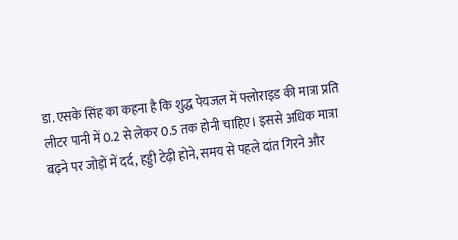डा. एसके सिंह का कहना है कि शुद्ध पेयजल में फ्लोराइड की मात्रा प्रति लीटर पानी में 0.2 से लेकर 0.5 तक होनी चाहिए। इससे अधिक मात्रा बढ़ने पर जोड़ों में दर्द, हड्डी टेढ़ी होने, समय से पहले दांत गिरने और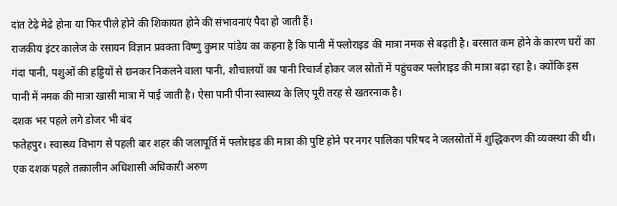दांत टेढ़े मेढे होना या फिर पीले होने की शिकायत होने की संभावनाएं पैदा हो जाती हैं।
राजकीय इंटर कालेज के रसायन विज्ञान प्रवक्ता विष्णु कुमार पांडेय का कहना है कि पानी में फ्लोराइड की मात्रा नमक से बढ़ती है। बरसात कम होने के कारण घरों का गंदा पानी, पशुओं की हड्डियों से छनकर निकलने वाला पानी, शौचालयों का पानी रिचार्ज होकर जल स्रोतों में पहुंचकर फ्लोराइड की मात्रा बढ़ा रहा है। क्योंकि इस पानी में नमक की मात्रा खासी मात्रा में पाई जाती है। ऐसा पानी पीना स्वास्थ्य के लिए पूरी तरह से खतरनाक है।
दशक भर पहले लगे डोजर भी बंद
फतेहपुर। स्वास्थ्य विभाग से पहली बार शहर की जलापूर्ति में फ्लोराइड की मात्रा की पुष्टि होने पर नगर पालिका परिषद ने जलस्रोतों में शुद्धिकरण की व्यवस्था की थी। एक दशक पहले तत्कालीन अधिशासी अधिकारी अरुण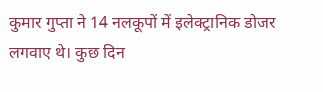कुमार गुप्ता ने 14 नलकूपों में इलेक्ट्रानिक डोजर लगवाए थे। कुछ दिन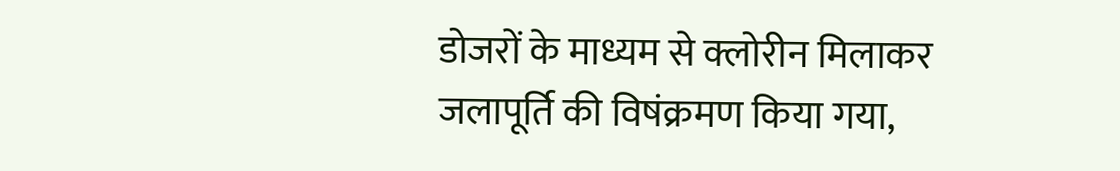डोजरों के माध्यम से क्लोरीन मिलाकर जलापूर्ति की विषंक्रमण किया गया,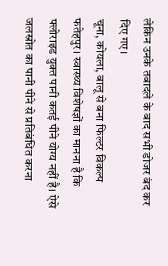लेकिन उनके तबादले के बाद सभी डोजर बंद कर दिए गए।
चूना, कोयला, बालू से बना फिल्टर विकल्प
फतेहपुर। स्वास्थ्य विशेषज्ञों का मानना है कि फ्लोराइड युक्त पानी कतई पीने योग्य नहीं है। ऐसे जलस्रोत का पानी पीने से प्रतिबंधित करना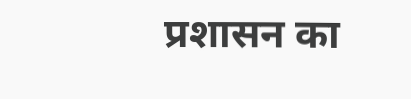प्रशासन का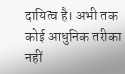दायित्व है। अभी तक कोई आधुनिक तरीका नहीं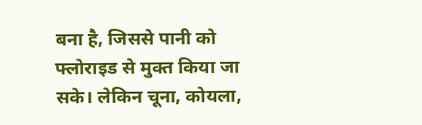बना है, जिससे पानी को फ्लोराइड से मुक्त किया जा सके। लेकिन चूना, कोयला,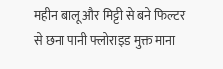महीन बालू और मिट्टी से बने फिल्टर से छना पानी फ्लोराइड मुक्त माना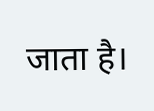जाता है।